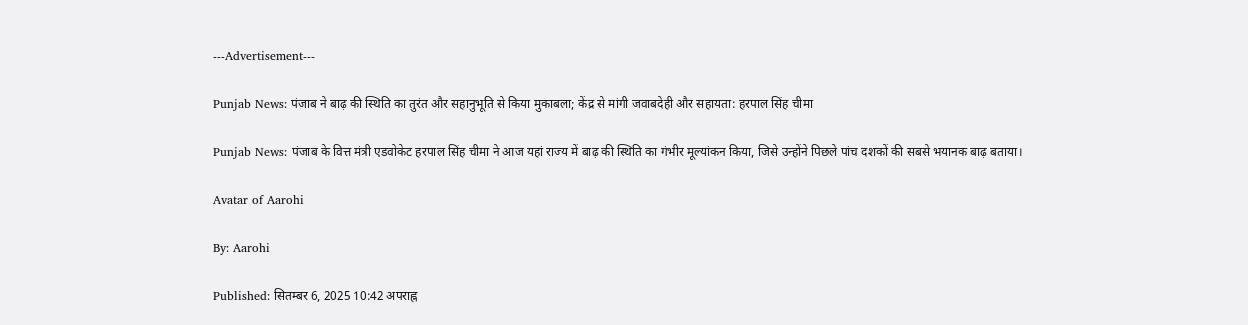---Advertisement---

Punjab News: पंजाब ने बाढ़ की स्थिति का तुरंत और सहानुभूति से किया मुकाबला; केंद्र से मांगी जवाबदेही और सहायता: हरपाल सिंह चीमा

Punjab News: पंजाब के वित्त मंत्री एडवोकेट हरपाल सिंह चीमा ने आज यहां राज्य में बाढ़ की स्थिति का गंभीर मूल्यांकन किया, जिसे उन्होंने पिछले पांच दशकों की सबसे भयानक बाढ़ बताया।

Avatar of Aarohi

By: Aarohi

Published: सितम्बर 6, 2025 10:42 अपराह्न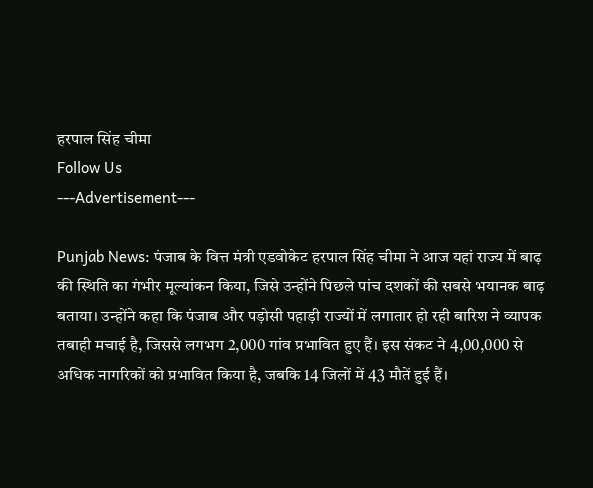हरपाल सिंह चीमा
Follow Us
---Advertisement---

Punjab News: पंजाब के वित्त मंत्री एडवोकेट हरपाल सिंह चीमा ने आज यहां राज्य में बाढ़ की स्थिति का गंभीर मूल्यांकन किया, जिसे उन्होंने पिछले पांच दशकों की सबसे भयानक बाढ़ बताया। उन्होंने कहा कि पंजाब और पड़ोसी पहाड़ी राज्यों में लगातार हो रही बारिश ने व्यापक तबाही मचाई है, जिससे लगभग 2,000 गांव प्रभावित हुए हैं। इस संकट ने 4,00,000 से अधिक नागरिकों को प्रभावित किया है, जबकि 14 जिलों में 43 मौतें हुई हैं।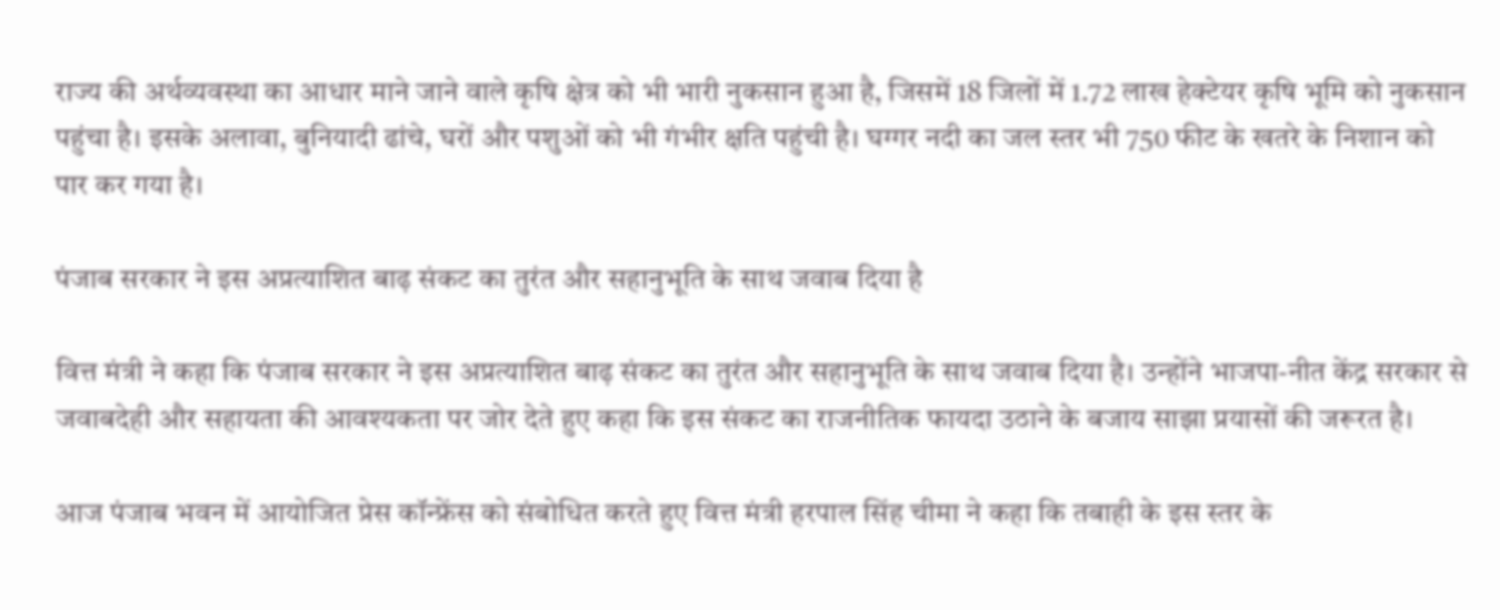राज्य की अर्थव्यवस्था का आधार माने जाने वाले कृषि क्षेत्र को भी भारी नुकसान हुआ है, जिसमें 18 जिलों में 1.72 लाख हेक्टेयर कृषि भूमि को नुकसान पहुंचा है। इसके अलावा, बुनियादी ढांचे, घरों और पशुओं को भी गंभीर क्षति पहुंची है। घग्गर नदी का जल स्तर भी 750 फीट के खतरे के निशान को पार कर गया है।

पंजाब सरकार ने इस अप्रत्याशित बाढ़ संकट का तुरंत और सहानुभूति के साथ जवाब दिया है

वित्त मंत्री ने कहा कि पंजाब सरकार ने इस अप्रत्याशित बाढ़ संकट का तुरंत और सहानुभूति के साथ जवाब दिया है। उन्होंने भाजपा-नीत केंद्र सरकार से जवाबदेही और सहायता की आवश्यकता पर जोर देते हुए कहा कि इस संकट का राजनीतिक फायदा उठाने के बजाय साझा प्रयासों की जरूरत है।

आज पंजाब भवन में आयोजित प्रेस कॉन्फ्रेंस को संबोधित करते हुए वित्त मंत्री हरपाल सिंह चीमा ने कहा कि तबाही के इस स्तर के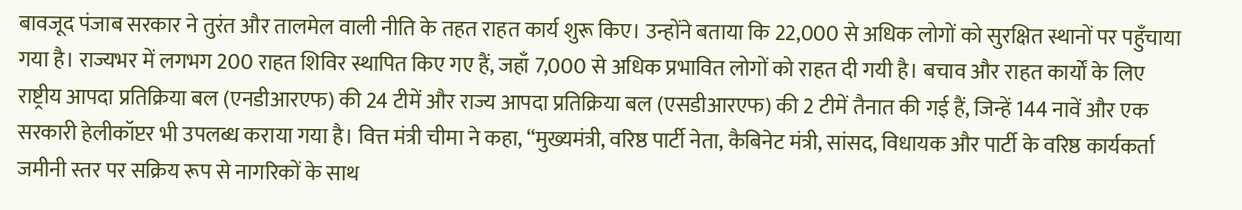बावजूद पंजाब सरकार ने तुरंत और तालमेल वाली नीति के तहत राहत कार्य शुरू किए। उन्होंने बताया कि 22,000 से अधिक लोगों को सुरक्षित स्थानों पर पहुँचाया गया है। राज्यभर में लगभग 200 राहत शिविर स्थापित किए गए हैं, जहाँ 7,000 से अधिक प्रभावित लोगों को राहत दी गयी है। बचाव और राहत कार्यों के लिए राष्ट्रीय आपदा प्रतिक्रिया बल (एनडीआरएफ) की 24 टीमें और राज्य आपदा प्रतिक्रिया बल (एसडीआरएफ) की 2 टीमें तैनात की गई हैं, जिन्हें 144 नावें और एक सरकारी हेलीकॉप्टर भी उपलब्ध कराया गया है। वित्त मंत्री चीमा ने कहा, “मुख्यमंत्री, वरिष्ठ पार्टी नेता, कैबिनेट मंत्री, सांसद, विधायक और पार्टी के वरिष्ठ कार्यकर्ता जमीनी स्तर पर सक्रिय रूप से नागरिकों के साथ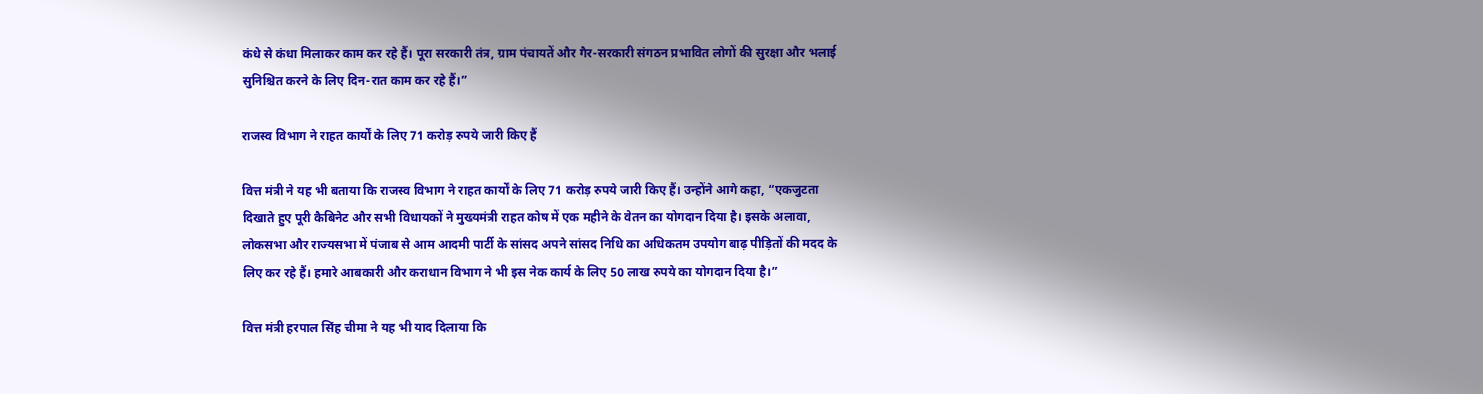कंधे से कंधा मिलाकर काम कर रहे हैं। पूरा सरकारी तंत्र, ग्राम पंचायतें और गैर-सरकारी संगठन प्रभावित लोगों की सुरक्षा और भलाई सुनिश्चित करने के लिए दिन-रात काम कर रहे हैं।”

राजस्व विभाग ने राहत कार्यों के लिए 71 करोड़ रुपये जारी किए हैं

वित्त मंत्री ने यह भी बताया कि राजस्व विभाग ने राहत कार्यों के लिए 71 करोड़ रुपये जारी किए हैं। उन्होंने आगे कहा, “एकजुटता दिखाते हुए पूरी कैबिनेट और सभी विधायकों ने मुख्यमंत्री राहत कोष में एक महीने के वेतन का योगदान दिया है। इसके अलावा, लोकसभा और राज्यसभा में पंजाब से आम आदमी पार्टी के सांसद अपने सांसद निधि का अधिकतम उपयोग बाढ़ पीड़ितों की मदद के लिए कर रहे हैं। हमारे आबकारी और कराधान विभाग ने भी इस नेक कार्य के लिए 50 लाख रुपये का योगदान दिया है।”

वित्त मंत्री हरपाल सिंह चीमा ने यह भी याद दिलाया कि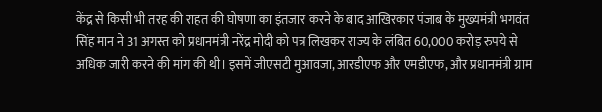केंद्र से किसी भी तरह की राहत की घोषणा का इंतजार करने के बाद आखिरकार पंजाब के मुख्यमंत्री भगवंत सिंह मान ने 31 अगस्त को प्रधानमंत्री नरेंद्र मोदी को पत्र लिखकर राज्य के लंबित 60,000 करोड़ रुपये से अधिक जारी करने की मांग की थी। इसमें जीएसटी मुआवजा, आरडीएफ और एमडीएफ, और प्रधानमंत्री ग्राम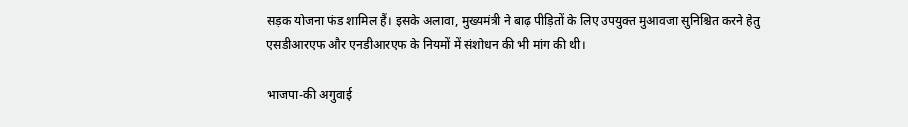सड़क योजना फंड शामिल हैं। इसके अलावा, मुख्यमंत्री ने बाढ़ पीड़ितों के लिए उपयुक्त मुआवजा सुनिश्चित करने हेतु एसडीआरएफ और एनडीआरएफ के नियमों में संशोधन की भी मांग की थी।

भाजपा-की अगुवाई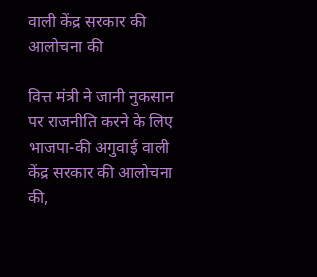वाली केंद्र सरकार की आलोचना की

वित्त मंत्री ने जानी नुकसान पर राजनीति करने के लिए भाजपा-की अगुवाई वाली केंद्र सरकार की आलोचना की,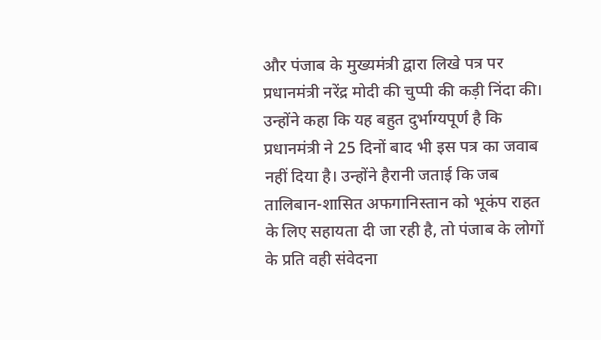और पंजाब के मुख्यमंत्री द्वारा लिखे पत्र पर प्रधानमंत्री नरेंद्र मोदी की चुप्पी की कड़ी निंदा की। उन्होंने कहा कि यह बहुत दुर्भाग्यपूर्ण है कि प्रधानमंत्री ने 25 दिनों बाद भी इस पत्र का जवाब नहीं दिया है। उन्होंने हैरानी जताई कि जब तालिबान-शासित अफगानिस्तान को भूकंप राहत के लिए सहायता दी जा रही है, तो पंजाब के लोगों के प्रति वही संवेदना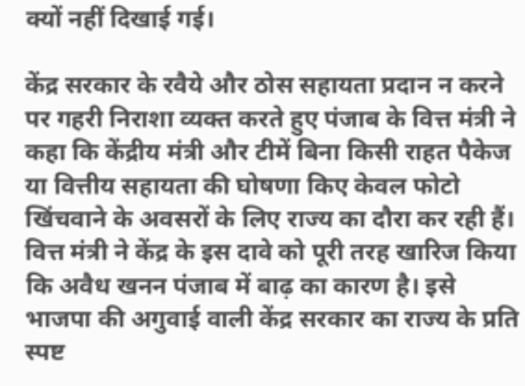क्यों नहीं दिखाई गई।

केंद्र सरकार के रवैये और ठोस सहायता प्रदान न करने पर गहरी निराशा व्यक्त करते हुए पंजाब के वित्त मंत्री ने कहा कि केंद्रीय मंत्री और टीमें बिना किसी राहत पैकेज या वित्तीय सहायता की घोषणा किए केवल फोटो खिंचवाने के अवसरों के लिए राज्य का दौरा कर रही हैं। वित्त मंत्री ने केंद्र के इस दावे को पूरी तरह खारिज किया कि अवैध खनन पंजाब में बाढ़ का कारण है। इसे भाजपा की अगुवाई वाली केंद्र सरकार का राज्य के प्रति स्पष्ट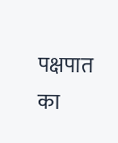पक्षपात का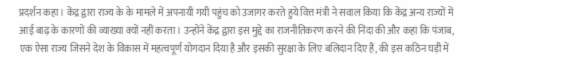प्रदर्शन कहा। केंद्र द्वारा राज्य के के मामले में अपनायी गयी पहुंच को उजागर करते हुये वित्त मंत्री ने सवाल किया कि केंद्र अन्य राज्यों में आई बाढ़ के कारणों की व्याख्या क्यों नहीं करता। उन्होंने केंद्र द्वारा इस मुद्दे का राजनीतिकरण करने की निंदा की और कहा कि पंजाब, एक ऐसा राज्य जिसने देश के विकास में महत्वपूर्ण योगदान दिया है और इसकी सुरक्षा के लिए बलिदान दिए हैं, की इस कठिन घड़ी में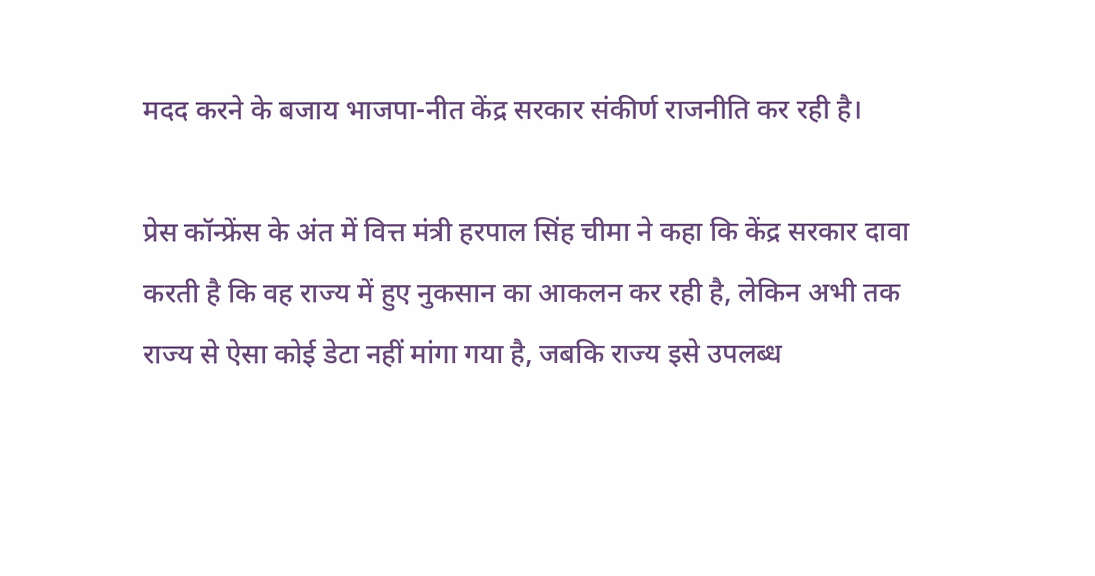मदद करने के बजाय भाजपा-नीत केंद्र सरकार संकीर्ण राजनीति कर रही है।

प्रेस कॉन्फ्रेंस के अंत में वित्त मंत्री हरपाल सिंह चीमा ने कहा कि केंद्र सरकार दावा करती है कि वह राज्य में हुए नुकसान का आकलन कर रही है, लेकिन अभी तक राज्य से ऐसा कोई डेटा नहीं मांगा गया है, जबकि राज्य इसे उपलब्ध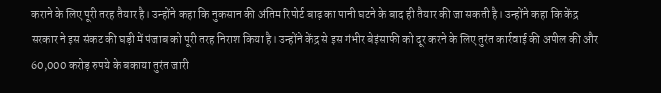कराने के लिए पूरी तरह तैयार है। उन्होंने कहा कि नुकसान की अंतिम रिपोर्ट बाढ़ का पानी घटने के बाद ही तैयार की जा सकती है। उन्होंने कहा कि केंद्र सरकार ने इस संकट की घड़ी में पंजाब को पूरी तरह निराश किया है। उन्होंने केंद्र से इस गंभीर बेइंसाफी को दूर करने के लिए तुरंत कार्रवाई की अपील की और 60,000 करोड़ रुपये के बकाया तुरंत जारी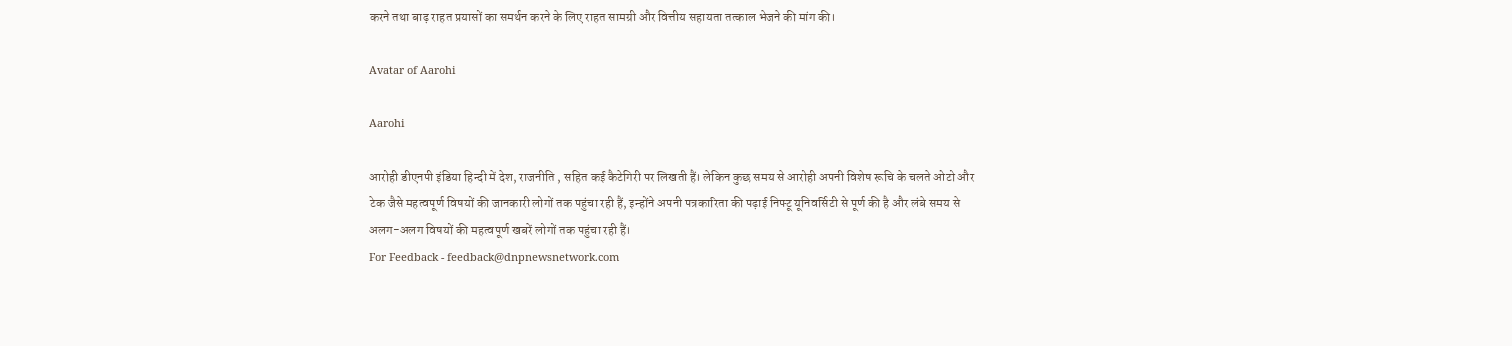करने तथा बाढ़ राहत प्रयासों का समर्थन करने के लिए राहत सामग्री और वित्तीय सहायता तत्काल भेजने की मांग की।

Avatar of Aarohi

Aarohi

आरोही डीएनपी इंडिया हिन्दी में देश, राजनीति , सहित कई कैटेगिरी पर लिखती हैं। लेकिन कुछ समय से आरोही अपनी विशेष रूचि के चलते ओटो और टेक जैसे महत्वपूर्ण विषयों की जानकारी लोगों तक पहुंचा रही हैं, इन्होंने अपनी पत्रकारिता की पढ़ाई निफ्टू यूनिवर्सिटी से पूर्ण की है और लंबे समय से अलग-अलग विषयों की महत्वपूर्ण खबरें लोगों तक पहुंचा रही हैं।
For Feedback - feedback@dnpnewsnetwork.com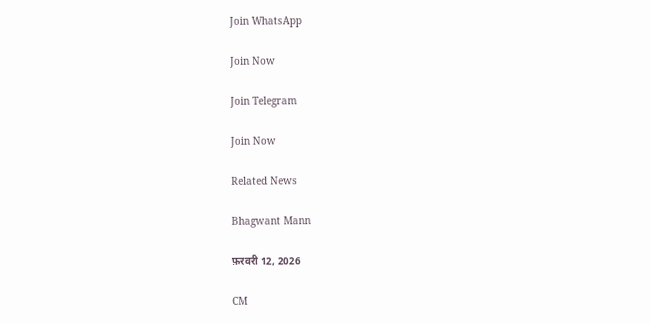Join WhatsApp

Join Now

Join Telegram

Join Now

Related News

Bhagwant Mann

फ़रवरी 12, 2026

CM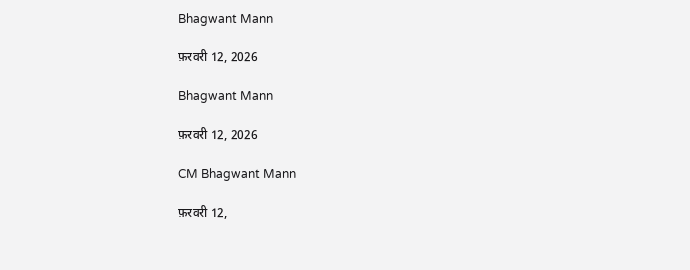Bhagwant Mann

फ़रवरी 12, 2026

Bhagwant Mann

फ़रवरी 12, 2026

CM Bhagwant Mann

फ़रवरी 12,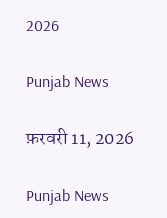2026

Punjab News

फ़रवरी 11, 2026

Punjab News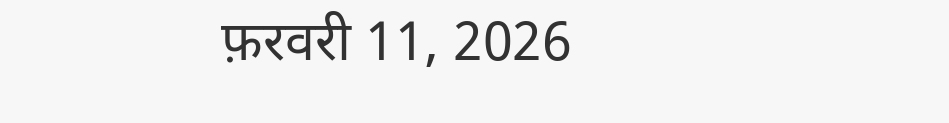फ़रवरी 11, 2026